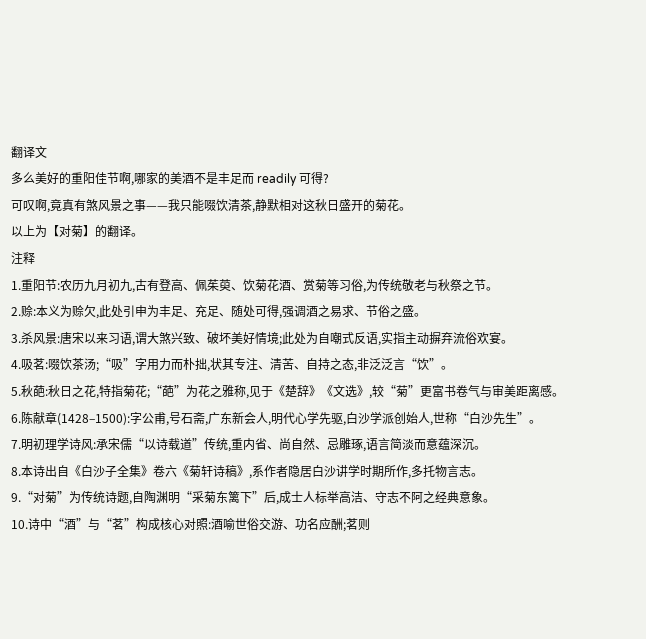翻译文
多么美好的重阳佳节啊,哪家的美酒不是丰足而 readily 可得?
可叹啊,竟真有煞风景之事——我只能啜饮清茶,静默相对这秋日盛开的菊花。
以上为【对菊】的翻译。
注释
1.重阳节:农历九月初九,古有登高、佩茱萸、饮菊花酒、赏菊等习俗,为传统敬老与秋祭之节。
2.赊:本义为赊欠,此处引申为丰足、充足、随处可得,强调酒之易求、节俗之盛。
3.杀风景:唐宋以来习语,谓大煞兴致、破坏美好情境;此处为自嘲式反语,实指主动摒弃流俗欢宴。
4.吸茗:啜饮茶汤;“吸”字用力而朴拙,状其专注、清苦、自持之态,非泛泛言“饮”。
5.秋葩:秋日之花,特指菊花;“葩”为花之雅称,见于《楚辞》《文选》,较“菊”更富书卷气与审美距离感。
6.陈献章(1428–1500):字公甫,号石斋,广东新会人,明代心学先驱,白沙学派创始人,世称“白沙先生”。
7.明初理学诗风:承宋儒“以诗载道”传统,重内省、尚自然、忌雕琢,语言简淡而意蕴深沉。
8.本诗出自《白沙子全集》卷六《菊轩诗稿》,系作者隐居白沙讲学时期所作,多托物言志。
9.“对菊”为传统诗题,自陶渊明“采菊东篱下”后,成士人标举高洁、守志不阿之经典意象。
10.诗中“酒”与“茗”构成核心对照:酒喻世俗交游、功名应酬;茗则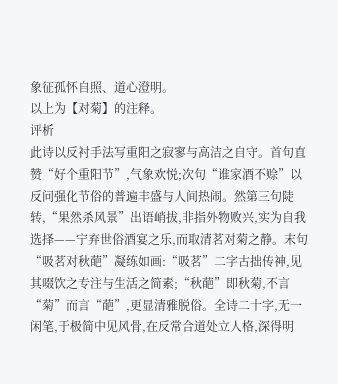象征孤怀自照、道心澄明。
以上为【对菊】的注释。
评析
此诗以反衬手法写重阳之寂寥与高洁之自守。首句直赞“好个重阳节”,气象欢悦;次句“谁家酒不赊”以反问强化节俗的普遍丰盛与人间热闹。然第三句陡转,“果然杀风景”出语峭拔,非指外物败兴,实为自我选择——宁弃世俗酒宴之乐,而取清茗对菊之静。末句“吸茗对秋葩”凝练如画:“吸茗”二字古拙传神,见其啜饮之专注与生活之简素;“秋葩”即秋菊,不言“菊”而言“葩”,更显清雅脱俗。全诗二十字,无一闲笔,于极简中见风骨,在反常合道处立人格,深得明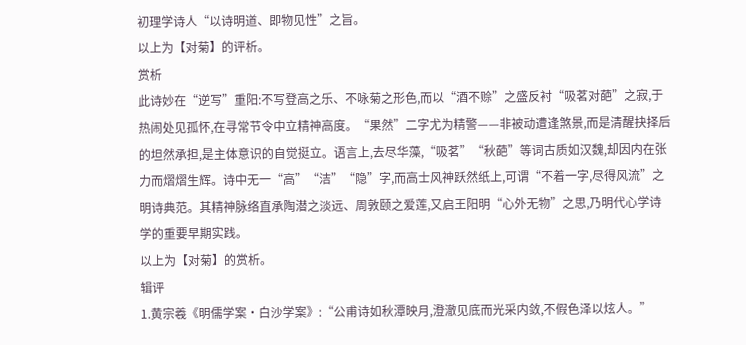初理学诗人“以诗明道、即物见性”之旨。
以上为【对菊】的评析。
赏析
此诗妙在“逆写”重阳:不写登高之乐、不咏菊之形色,而以“酒不赊”之盛反衬“吸茗对葩”之寂,于热闹处见孤怀,在寻常节令中立精神高度。“果然”二字尤为精警——非被动遭逢煞景,而是清醒抉择后的坦然承担,是主体意识的自觉挺立。语言上,去尽华藻,“吸茗”“秋葩”等词古质如汉魏,却因内在张力而熠熠生辉。诗中无一“高”“洁”“隐”字,而高士风神跃然纸上,可谓“不着一字,尽得风流”之明诗典范。其精神脉络直承陶潜之淡远、周敦颐之爱莲,又启王阳明“心外无物”之思,乃明代心学诗学的重要早期实践。
以上为【对菊】的赏析。
辑评
1.黄宗羲《明儒学案·白沙学案》:“公甫诗如秋潭映月,澄澈见底而光采内敛,不假色泽以炫人。”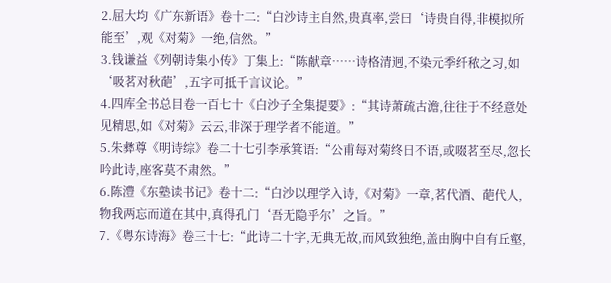2.屈大均《广东新语》卷十二:“白沙诗主自然,贵真率,尝曰‘诗贵自得,非模拟所能至’,观《对菊》一绝,信然。”
3.钱谦益《列朝诗集小传》丁集上:“陈献章……诗格清迥,不染元季纤秾之习,如‘吸茗对秋葩’,五字可抵千言议论。”
4.四库全书总目卷一百七十《白沙子全集提要》:“其诗萧疏古澹,往往于不经意处见精思,如《对菊》云云,非深于理学者不能道。”
5.朱彝尊《明诗综》卷二十七引李承箕语:“公甫每对菊终日不语,或啜茗至尽,忽长吟此诗,座客莫不肃然。”
6.陈澧《东塾读书记》卷十二:“白沙以理学入诗,《对菊》一章,茗代酒、葩代人,物我两忘而道在其中,真得孔门‘吾无隐乎尔’之旨。”
7.《粤东诗海》卷三十七:“此诗二十字,无典无故,而风致独绝,盖由胸中自有丘壑,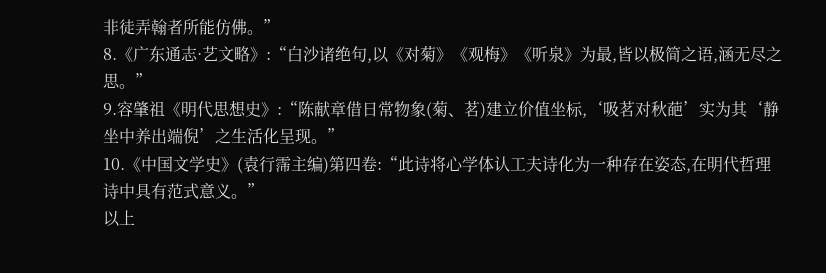非徒弄翰者所能仿佛。”
8.《广东通志·艺文略》:“白沙诸绝句,以《对菊》《观梅》《听泉》为最,皆以极简之语,涵无尽之思。”
9.容肇祖《明代思想史》:“陈献章借日常物象(菊、茗)建立价值坐标,‘吸茗对秋葩’实为其‘静坐中养出端倪’之生活化呈现。”
10.《中国文学史》(袁行霈主编)第四卷:“此诗将心学体认工夫诗化为一种存在姿态,在明代哲理诗中具有范式意义。”
以上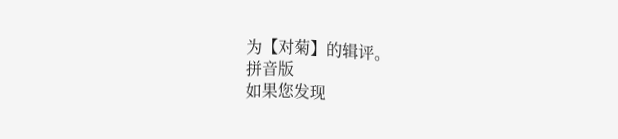为【对菊】的辑评。
拼音版
如果您发现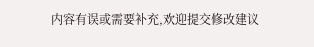内容有误或需要补充,欢迎提交修改建议